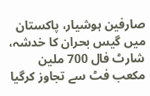صارفین ہوشیار، پاکستان میں گیس بحران کا خدشہ، شارٹ فال 700 ملین مکعب فٹ سے تجاوز کرگیا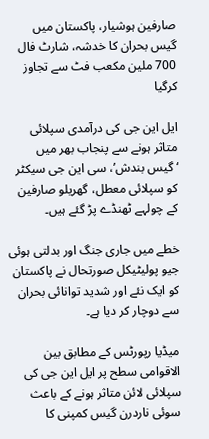صارفین ہوشیار، پاکستان میں گیس بحران کا خدشہ، شارٹ فال 700 ملین مکعب فٹ سے تجاوز کرگیا

ایل این جی کی درآمدی سپلائی متاثر ہونے سے پنجاب بھر میں ‘گیس بندش’، سی این جی سیکٹر کو سپلائی معطل، گھریلو صارفین کے چولہے ٹھنڈے پڑ گئے ہیں۔

خطے میں جاری جنگ اور بدلتی ہوئی جیو پولیٹیکل صورتحال نے پاکستان کو ایک نئے اور شدید توانائی بحران سے دوچار کر دیا ہے۔

میڈیا رپورٹس کے مطابق بین الاقوامی سطح پر ایل این جی کی سپلائی لائن متاثر ہونے کے باعث سوئی ناردرن گیس کمپنی کا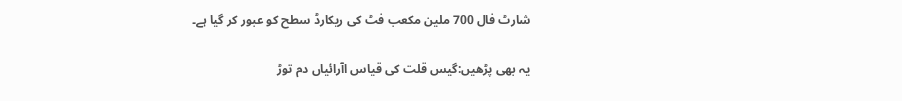شارٹ فال 700 ملین مکعب فٹ کی ریکارڈ سطح کو عبور کر گیا ہے۔

یہ بھی پڑھیں:گیس قلت کی قیاس اآرائیاں دم توڑ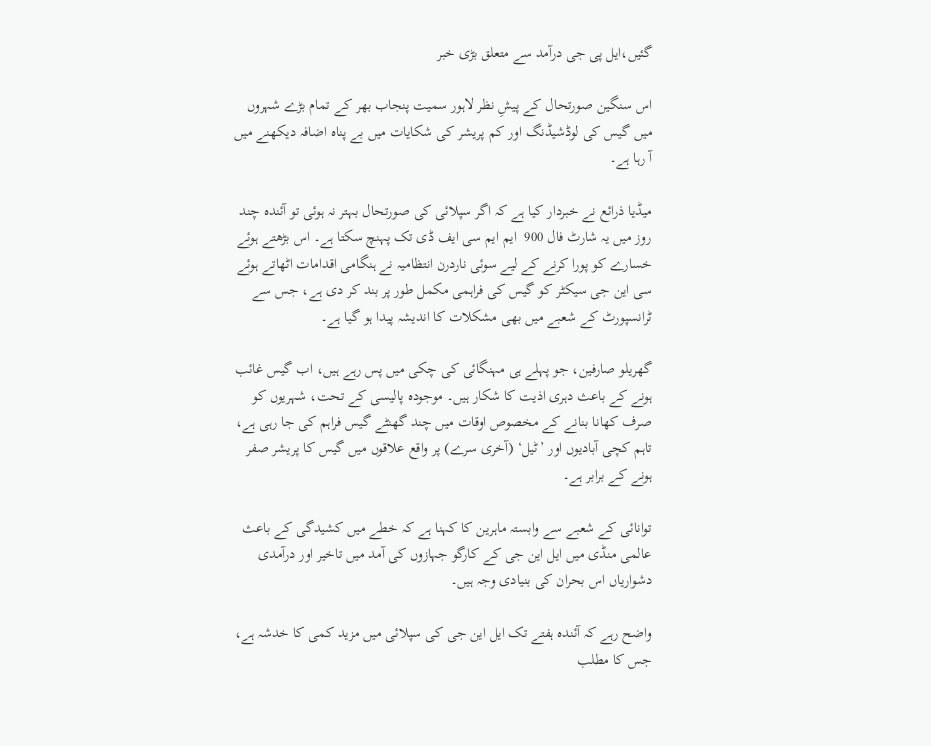گئیں،ایل پی جی درآمد سے متعلق بڑی خبر

اس سنگین صورتحال کے پیشِ نظر لاہور سمیت پنجاب بھر کے تمام بڑے شہروں میں گیس کی لوڈشیڈنگ اور کم پریشر کی شکایات میں بے پناہ اضافہ دیکھنے میں آ رہا ہے۔

میڈیا ذرائع نے خبردار کیا ہے کہ اگر سپلائی کی صورتحال بہتر نہ ہوئی تو آئندہ چند روز میں یہ شارٹ فال 900  ایم ایم سی ایف ڈی تک پہنچ سکتا ہے۔ اس بڑھتے ہوئے خسارے کو پورا کرنے کے لیے سوئی ناردرن انتظامیہ نے ہنگامی اقدامات اٹھاتے ہوئے سی این جی سیکٹر کو گیس کی فراہمی مکمل طور پر بند کر دی ہے، جس سے ٹرانسپورٹ کے شعبے میں بھی مشکلات کا اندیشہ پیدا ہو گیا ہے۔

گھریلو صارفین، جو پہلے ہی مہنگائی کی چکی میں پس رہے ہیں، اب گیس غائب ہونے کے باعث دہری اذیت کا شکار ہیں۔ موجودہ پالیسی کے تحت، شہریوں کو صرف کھانا بنانے کے مخصوص اوقات میں چند گھنٹے گیس فراہم کی جا رہی ہے، تاہم کچی آبادیوں اور ’ٹیل‘ (آخری سرے) پر واقع علاقوں میں گیس کا پریشر صفر ہونے کے برابر ہے۔

توانائی کے شعبے سے وابستہ ماہرین کا کہنا ہے کہ خطے میں کشیدگی کے باعث عالمی منڈی میں ایل این جی کے کارگو جہازوں کی آمد میں تاخیر اور درآمدی دشواریاں اس بحران کی بنیادی وجہ ہیں۔

واضح رہے کہ آئندہ ہفتے تک ایل این جی کی سپلائی میں مزید کمی کا خدشہ ہے، جس کا مطلب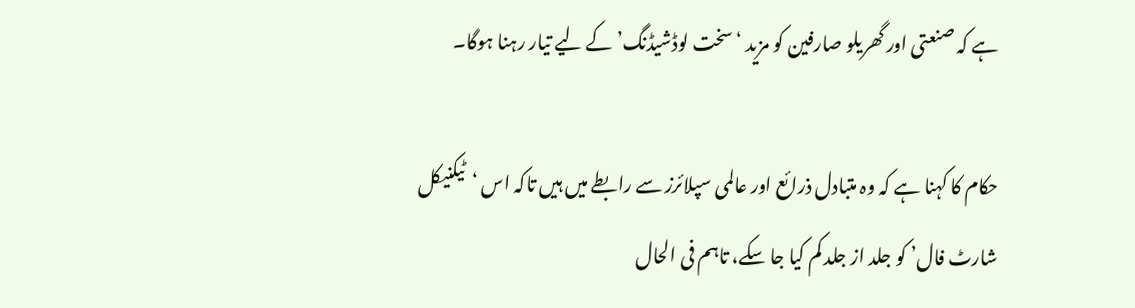ہے کہ صنعتی اور گھریلو صارفین کو مزید ‘سخت لوڈشیڈنگ’ کے لیے تیار رہنا ہوگا۔

حکام کا کہنا ہے کہ وہ متبادل ذرائع اور عالمی سپلائرز سے رابطے میں ہیں تاکہ اس ‘ٹیکنیکل شارٹ فال’ کو جلد از جلد کم کیا جا سکے، تاہم فی الحال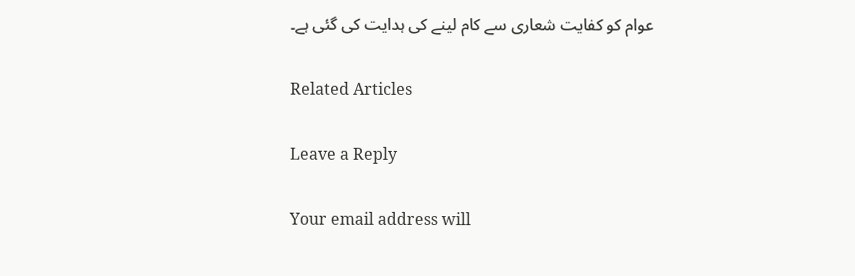عوام کو کفایت شعاری سے کام لینے کی ہدایت کی گئی ہے۔

Related Articles

Leave a Reply

Your email address will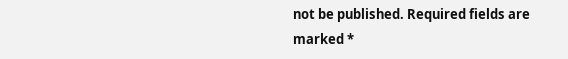not be published. Required fields are marked *